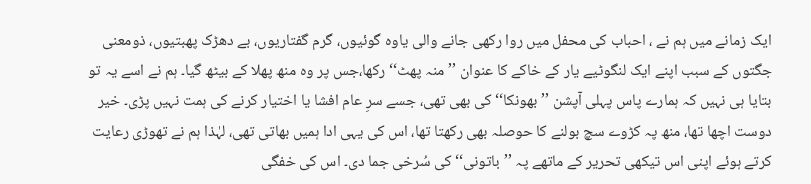ایک زمانے میں ہم نے ، احباب کی محفل میں روا رکھی جانے والی یاوہ گوئیوں، گرم گفتاریوں، بے دھڑک پھبتیوں، ذومعنی جگتوں کے سبب اپنے ایک لنگوٹیے یار کے خاکے کا عنوان ’’منہ پھٹ‘‘ رکھا،جس پر وہ منھ پھلا کے بیٹھ گیا۔ ہم نے اسے یہ تو بتایا ہی نہیں کہ ہمارے پاس پہلی آپشن ’’بھونکا‘‘ کی بھی تھی، جسے سرِ عام افشا یا اختیار کرنے کی ہمت نہیں پڑی۔ خیر دوست اچھا تھا، منھ پہ کڑوے سچ بولنے کا حوصلہ بھی رکھتا تھا، اس کی یہی ادا ہمیں بھاتی تھی، لہٰذا ہم نے تھوڑی رعایت کرتے ہوئے اپنی اس تیکھی تحریر کے ماتھے پہ ’’باتونی‘‘ کی سُرخی جما دی۔ اس کی خفگی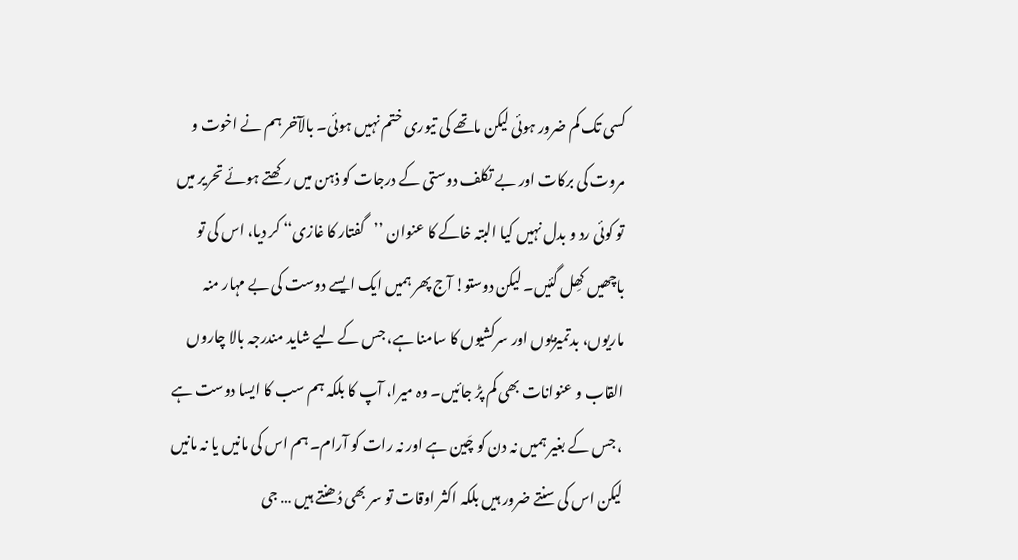کسی تک کم ضرور ہوئی لیکن ماتھے کی تیوری ختم نہیں ہوئی۔ بالآخر ہم نے اخوت و مروت کی برکات اور بے تکلف دوستی کے درجات کو ذہن میں رکھتے ہوئے تحریر میں تو کوئی رد و بدل نہیں کیا البتہ خاکے کا عنوان ’’گفتار کا غازی‘‘ کر دیا، اس کی تو باچھیں کھِل گئیں۔ لیکن دوستو! آج پھر ہمیں ایک ایسے دوست کی بے مہار منہ ماریوں، بدتمیزیوں اور سرکشیوں کا سامنا ہے، جس کے لیے شاید مندرجہ بالا چاروں القاب و عنوانات بھی کم پڑ جائیں۔ وہ میرا، آپ کا بلکہ ہم سب کا ایسا دوست ہے ، جس کے بغیر ہمیں نہ دن کو چَین ہے اور نہ رات کو آرام۔ ہم اس کی مانیں یا نہ مانیں لیکن اس کی سنتے ضرور ہیں بلکہ اکثر اوقات تو سر بھی دُھنتے ہیں … جی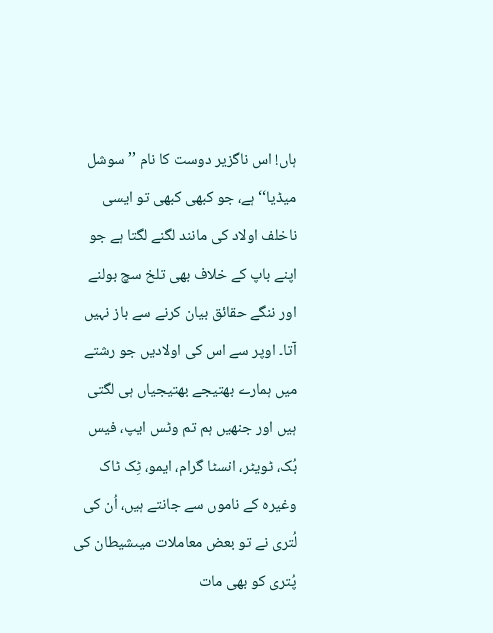ہاں! اس ناگزیر دوست کا نام ’’سوشل میڈیا‘‘ ہے، جو کبھی کبھی تو ایسی ناخلف اولاد کی مانند لگنے لگتا ہے جو اپنے باپ کے خلاف بھی تلخ سچ بولنے اور ننگے حقائق بیان کرنے سے باز نہیں آتا۔ اوپر سے اس کی اولادیں جو رشتے میں ہمارے بھتیجے بھتیجیاں ہی لگتی ہیں اور جنھیں ہم تم وٹس ایپ، فیس بُک، ٹویٹر، انسٹا گرام، ایمو، ٹِک ٹاک وغیرہ کے ناموں سے جانتے ہیں، اُن کی لُتری نے تو بعض معاملات میںشیطان کی پُتری کو بھی مات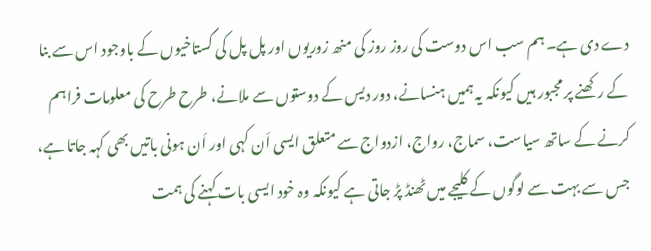دے دی ہے۔ ہم سب اس دوست کی روز روز کی منھ زوریوں اور پل پل کی گستاخیوں کے باوجود اس سے بنا کے رکھنے پر مجبور ہیں کیونکہ یہ ہمیں ہنسانے، دور دیس کے دوستوں سے ملانے، طرح طرح کی معلومات فراہم کرنے کے ساتھ سیاست، سماج، رواج، ازدواج سے متعلق ایسی اَن کہی اور اَن ہونی باتیں بھی کہہ جاتا ہے، جس سے بہت سے لوگوں کے کلیجے میں ٹھنڈ پڑ جاتی ہے کیونکہ وہ خود ایسی بات کہنے کی ہمت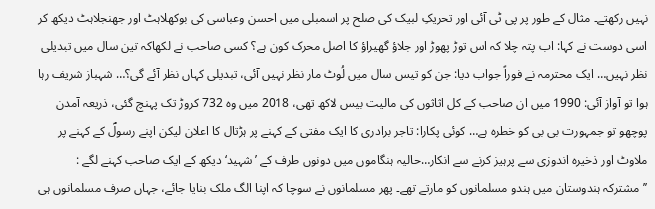نہیں رکھتے۔ مثال کے طور پر پی ٹی آئی اور تحریکِ لبیک کی صلح پر اسمبلی میں احسن وعباسی کی بوکھلاہٹ اور جھنجلاہٹ دیکھ کر اسی دوست نے کہا: اب پتہ چلا کہ اس توڑ پھوڑ اور جلاؤ گھیراؤ کا اصل محرک کون ہے؟ کسی صاحب نے لکھاکہ تین سال میں تبدیلی نظر نہیں… ایک محترمہ نے فوراً جواب دیا: جن کو تیس سال میں لُوٹ مار نظر نہیں آئی، تبدیلی کہاں نظر آئے گی؟… شہباز شریف رہا ہوا تو آواز آئی: 1990 میں ان صاحب کے کل اثاثوں کی مالیت بیس لاکھ تھی، 2018 میں وہ 732 کروڑ تک پہنچ گئی، ذریعہ آمدن پوچھو تو جمہورت بی بی کو خطرہ ہے… کوئی پکارا: تاجر برادری کا ایک مفتی کے کہنے پر ہڑتال کا اعلان لیکن اپنے رسولؐ کے کہنے پر ملاوٹ اور ذخیرہ اندوزی سے پرہیز کرنے سے انکار…حالیہ ہنگاموں میں دونوں طرف کے ’شہید‘ دیکھ کے ایک صاحب کہنے لگے : ’’مشترکہ ہندوستان میں ہندو مسلمانوں کو مارتے تھے۔ پھر مسلمانوں نے سوچا کہ اپنا الگ ملک بنایا جائے، جہاں صرف مسلمانوں ہی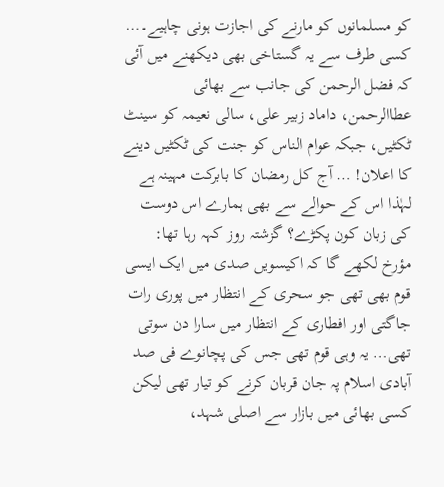کو مسلمانوں کو مارنے کی اجازت ہونی چاہیے۔… کسی طرف سے یہ گستاخی بھی دیکھنے میں آئی کہ فضل الرحمن کی جانب سے بھائی عطاالرحمن، داماد زبیر علی، سالی نعیمہ کو سینٹ ٹکٹیں، جبکہ عوام الناس کو جنت کی ٹکٹیں دینے کا اعلان! … آج کل رمضان کا بابرکت مہینہ ہے لہٰذا اس کے حوالے سے بھی ہمارے اس دوست کی زبان کون پکڑے؟ گزشتہ روز کہہ رہا تھا: مؤرخ لکھے گا کہ اکیسویں صدی میں ایک ایسی قوم بھی تھی جو سحری کے انتظار میں پوری رات جاگتی اور افطاری کے انتظار میں سارا دن سوتی تھی… یہ وہی قوم تھی جس کی پچانوے فی صد آبادی اسلام پہ جان قربان کرنے کو تیار تھی لیکن کسی بھائی میں بازار سے اصلی شہد،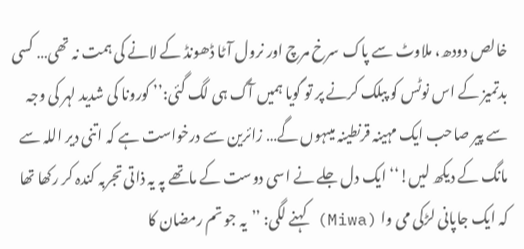خالص دودھ، ملاوٹ سے پاک سرخ مرچ اور نرول آٹا ڈھونڈ کے لانے کی ہمت نہ تھی… کسی بدتمیز کے اس نوٹس کو پبلک کرنے پر تو گویا ہمیں آگ ہی لگ گئی:’’ کورونا کی شدید لہر کی وجہ سے پیر صاحب ایک مہینہ قرنطینہ میںہوں گے… زائرین سے درخواست ہے کہ اتنی دیر اللہ سے مانگ کے دیکھ لیں!‘‘ ایک دل جلے نے اسی دوست کے ماتھے پہ یہ ذاتی تجربہ کندہ کر رکھا تھا کہ ایک جاپانی لڑکی می وا (Miwa) کہنے لگی: ’’یہ جو تم رمضان کا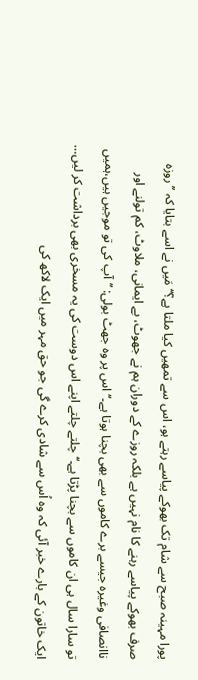پورا مہینہ صبح سے شام تک بھوکے پیاسے رہتے ہو، اس سے تمھیں کیا ملتا ہے؟‘‘ مَیں نے اسے بتایا کہ ’’ روزہ صرف بھوکے پیاسے رہنے کا نام نہیں ہے بلکہ روزے کے دوران ہم نے جھوٹ، بے ایمانی، ملاوٹ، کم تولنے اور ناانصافی وغیرہ جیسے برے کاموں سے بھی بچنا ہوتا ہے۔‘‘ اس پر وہ جھٹ بولی: ’’آپ کی تو موجیں ہیں،ہمیں تو سارا سال ہی ان کاموں سے بچنا پڑتا ہے۔‘‘ چلتے چلتے اپنے اس دوست کی یہ مسخری بھی برداشت کر لیں… ایک خاتون کے بارے خبر آئی کہ وہ اُس سے شادی کرے گی جو حق مہر میں ایک لاکھ کی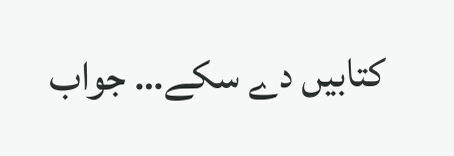کتابیں دے سکے… جواب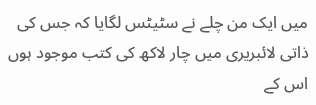میں ایک من چلے نے سٹیٹس لگایا کہ جس کی ذاتی لائبریری میں چار لاکھ کی کتب موجود ہوں اس کے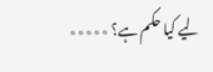لیے کیا حکم ہے؟ ٭٭٭٭٭